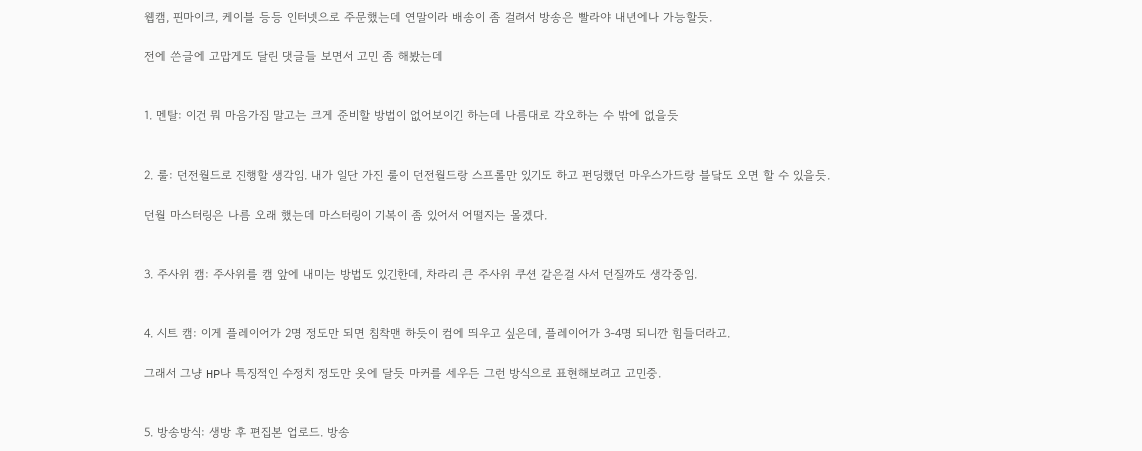웹캠, 핀마이크, 케이블 등등 인터넷으로 주문했는데 연말이라 배송이 좀 걸려서 방송은 빨라야 내년에나 가능할듯.

전에 쓴글에 고맙게도 달린 댓글들 보면서 고민 좀 해봤는데


1. 멘탈: 이건 뭐 마음가짐 말고는 크게 준비할 방법이 없어보이긴 하는데 나름대로 각오하는 수 밖에 없을듯


2. 룰: 던전월드로 진행할 생각임. 내가 일단 가진 룰이 던전월드랑 스프롤만 있기도 하고 펀딩했던 마우스가드랑 블닼도 오면 할 수 있을듯.

던월 마스터링은 나름 오래 했는데 마스터링이 기복이 좀 있어서 어떨지는 몰겠다.


3. 주사위 캠: 주사위를 캠 앞에 내미는 방법도 있긴한데, 차라리 큰 주사위 쿠션 같은걸 사서 던질까도 생각중임.


4. 시트 캠: 이게 플레이어가 2명 정도만 되면 침착맨 하듯이 컴에 띄우고 싶은데, 플레이어가 3-4명 되니깐 힘들더라고.

그래서 그냥 HP나 특징적인 수정치 정도만 옷에 달듯 마커를 세우든 그런 방식으로 표현해보려고 고민중.


5. 방송방식: 생방 후 편집본 업로드. 방송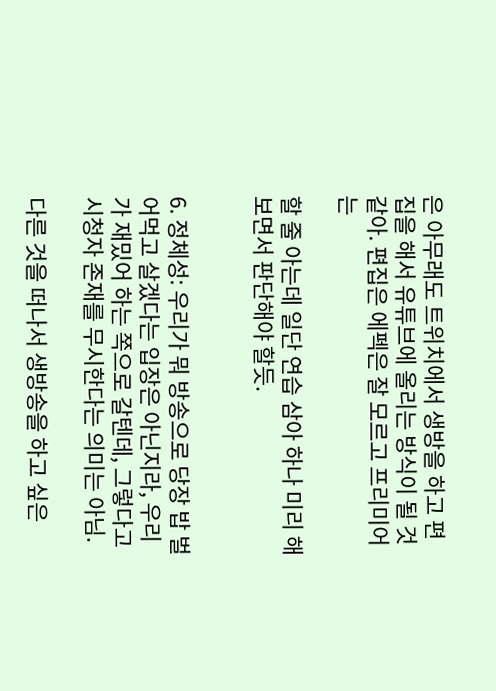은 아무래도 트위치에서 생방을 하고 편집을 해서 유튜브에 올리는 방식이 될 것 같아. 편집은 에펙은 잘 모르고 프리미어는

할 줄 아는데 일단 연습 삼아 하나 미리 해보면서 판단해야 할듯.


6. 정체성: 우리가 뭐 방송으로 당장 밥 벌어먹고 살겠다는 입장은 아닌지라, 우리가 재밌어 하는 쪽으로 갈텐데, 그렇다고 시청자 존재를 무시한다는 의미는 아님.

다른 것을 떠나서 생방송을 하고 싶은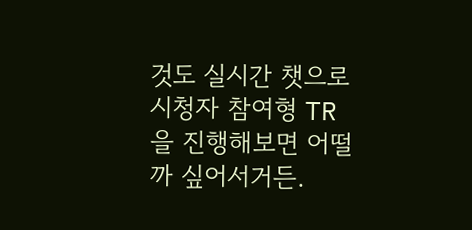것도 실시간 챗으로 시청자 참여형 TR을 진행해보면 어떨까 싶어서거든.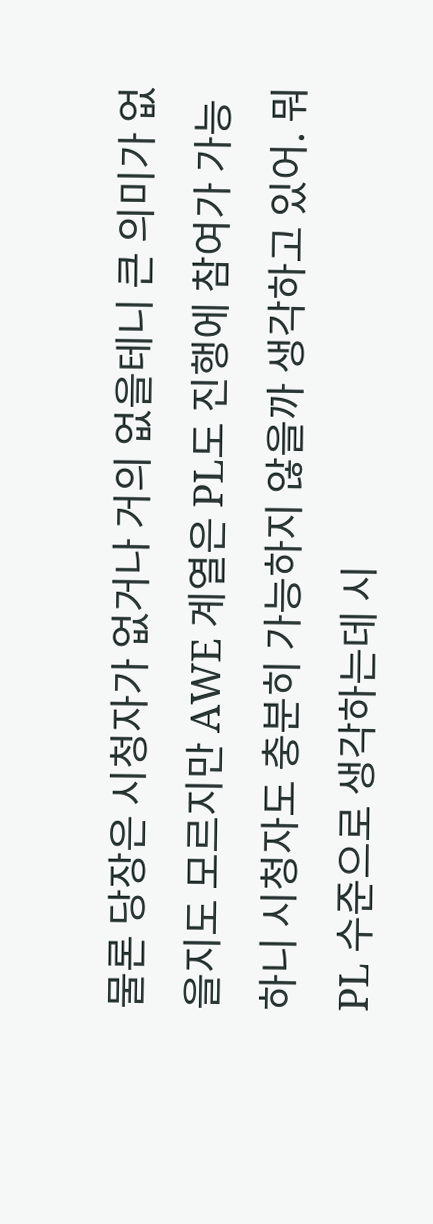물론 당장은 시청자가 없거나 거의 없을테니 큰 의미가 없을지도 모르지만 AWE 계열은 PL도 진행에 참여가 가능하니 시청자도 충분히 가능하지 않을까 생각하고 있어. 뭐 PL 수준으로 생각하는데 시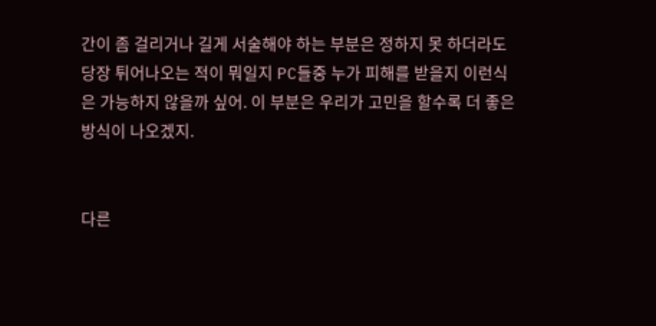간이 좀 걸리거나 길게 서술해야 하는 부분은 정하지 못 하더라도 당장 튀어나오는 적이 뭐일지 PC들중 누가 피해를 받을지 이런식은 가능하지 않을까 싶어. 이 부분은 우리가 고민을 할수록 더 좋은 방식이 나오겠지.


다른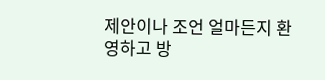제안이나 조언 얼마든지 환영하고 방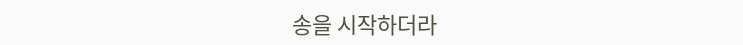송을 시작하더라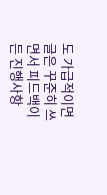도 가급적이면 글은 꾸준히 쓰면서 피드백이든 진행사항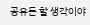공유든 할 생각이야